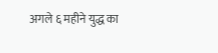अगले ६ महीने युद्ध का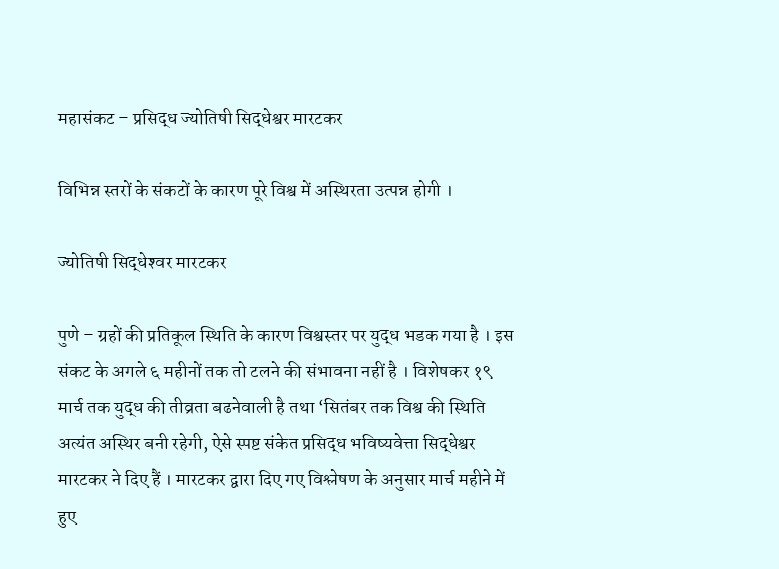महासंकट – प्रसिद्ध ज्योतिषी सिद्धेश्वर मारटकर

विभिन्न स्तरों के संकटों के कारण पूरे विश्व में अस्थिरता उत्पन्न होगी ।

ज्योतिषी सिद्धेश्‍वर मारटकर

पुणे – ग्रहों की प्रतिकूल स्थिति के कारण विश्वस्तर पर युद्ध भडक गया है । इस संकट के अगले ६ महीनों तक तो टलने की संभावना नहीं है । विशेषकर १९ मार्च तक युद्ध की तीव्रता बढनेवाली है तथा ‘सितंबर तक विश्व की स्थिति अत्यंत अस्थिर बनी रहेगी, ऐसे स्पष्ट संकेत प्रसिद्ध भविष्यवेत्ता सिद्धेश्वर मारटकर ने दिए हैं । मारटकर द्वारा दिए गए विश्लेषण के अनुसार मार्च महीने में हुए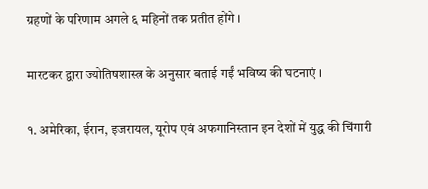ग्रहणों के परिणाम अगले ६ महिनों तक प्रतीत होंगे ।

मारटकर द्वारा ज्योतिषशास्त्र के अनुसार बताई गईं भविष्य की घटनाएं ।

१. अमेरिका, ईरान, इजरायल, यूरोप एवं अफगानिस्तान इन देशों में युद्ध की चिंगारी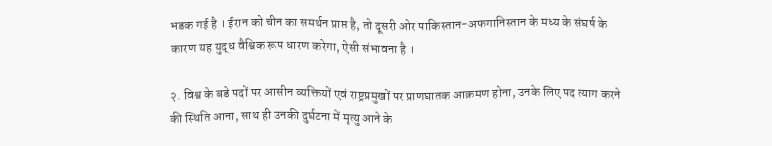भडक गई है । ईरान को चीन का समर्थन प्राप्त है, तो दूसरी ओर पाकिस्तान-अफगानिस्तान के मध्य के संघर्ष के कारण यह युद्ध वैश्विक रूप धारण करेगा, ऐसी संभावना है ।

२. विश्व के बडे पदों पर आसीन व्यक्तियों एवं राष्ट्रप्रमुखों पर प्राणघातक आक्रमण होना, उनके लिए पद त्याग करने की स्थिति आना, साथ ही उनकी दुर्घटना में मृत्यु आने के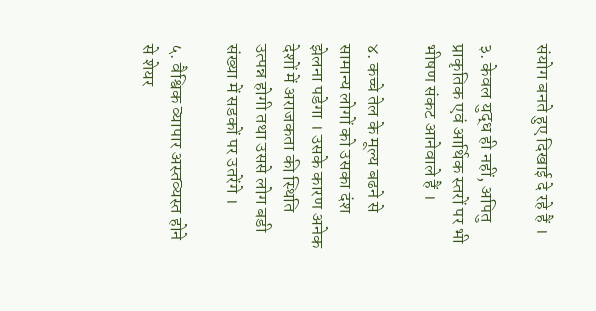संयोग बनते हुए दिखाई दे रहे हैं ।

३. केवल युद्ध ही नहीं, अपितु प्राकृतिक एवं आर्थिक स्तरों पर भी भीषण संकट आनेवाले हैं ।

४. कच्चे तेल के मूल्य बढने से सामान्य लोगों को उसका दंश झेलना पडेगा । उसके कारण अनेक देशों में अराजकता की स्थिति उत्पन्न होगी तथा उससे लोग बडी संख्या में सडकों पर उतरेंगे ।

५. वैश्विक व्यापार अस्तव्यस्त होने से शेयर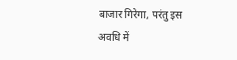बाजार गिरेगा, परंतु इस अवधि में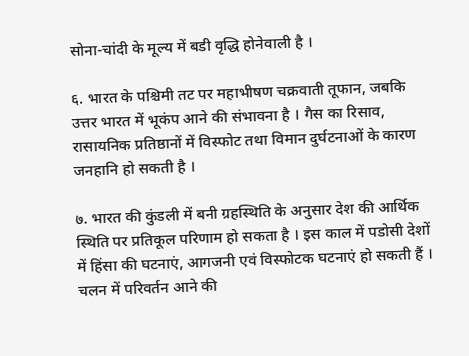सोना-चांदी के मूल्य में बडी वृद्धि होनेवाली है ।

६. भारत के पश्चिमी तट पर महाभीषण चक्रवाती तूफान, जबकि उत्तर भारत में भूकंप आने की संभावना है । गैस का रिसाव, रासायनिक प्रतिष्ठानों में विस्फोट तथा विमान दुर्घटनाओं के कारण जनहानि हो सकती है ।

७. भारत की कुंडली में बनी ग्रहस्थिति के अनुसार देश की आर्थिक स्थिति पर प्रतिकूल परिणाम हो सकता है । इस काल में पडोसी देशों में हिंसा की घटनाएं, आगजनी एवं विस्फोटक घटनाएं हो सकती हैं । चलन में परिवर्तन आने की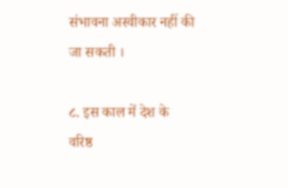संभावना अस्वीकार नहीं की जा सकती ।

८. इस काल में देश के वरिष्ठ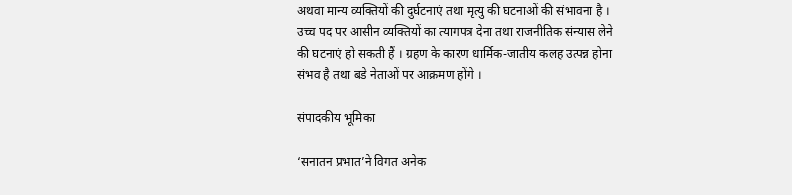अथवा मान्य व्यक्तियों की दुर्घटनाएं तथा मृत्यु की घटनाओं की संभावना है । उच्च पद पर आसीन व्यक्तियों का त्यागपत्र देना तथा राजनीतिक संन्यास लेने की घटनाएं हो सकती हैं । ग्रहण के कारण धार्मिक-जातीय कलह उत्पन्न होना संभव है तथा बडे नेताओं पर आक्रमण होंगे ।

संपादकीय भूमिका

‘सनातन प्रभात’ने विगत अनेक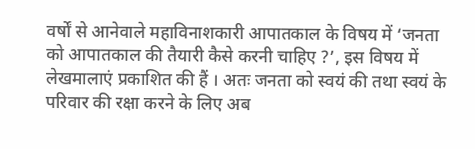वर्षों से आनेवाले महाविनाशकारी आपातकाल के विषय में ‘जनता को आपातकाल की तैयारी कैसे करनी चाहिए ?’, इस विषय में लेखमालाएं प्रकाशित की हैं । अतः जनता को स्वयं की तथा स्वयं के परिवार की रक्षा करने के लिए अब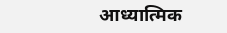आध्यात्मिक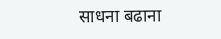साधना बढाना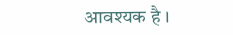आवश्यक है ।